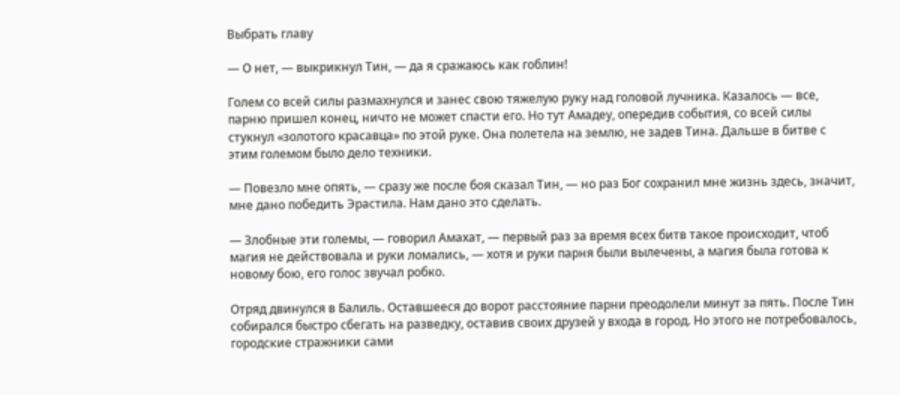Выбрать главу

— О нет, — выкрикнул Тин, — да я сражаюсь как гоблин!

Голем со всей силы размахнулся и занес свою тяжелую руку над головой лучника. Казалось — все, парню пришел конец, ничто не может спасти его. Но тут Амадеу, опередив события, со всей силы стукнул «золотого красавца» по этой руке. Она полетела на землю, не задев Тина. Дальше в битве с этим големом было дело техники.

— Повезло мне опять, — сразу же после боя сказал Тин, — но раз Бог сохранил мне жизнь здесь, значит, мне дано победить Эрастила. Нам дано это сделать.

— Злобные эти големы, — говорил Амахат, — первый раз за время всех битв такое происходит, чтоб магия не действовала и руки ломались, — хотя и руки парня были вылечены, а магия была готова к новому бою, его голос звучал робко.

Отряд двинулся в Балиль. Оставшееся до ворот расстояние парни преодолели минут за пять. После Тин собирался быстро сбегать на разведку, оставив своих друзей у входа в город. Но этого не потребовалось, городские стражники сами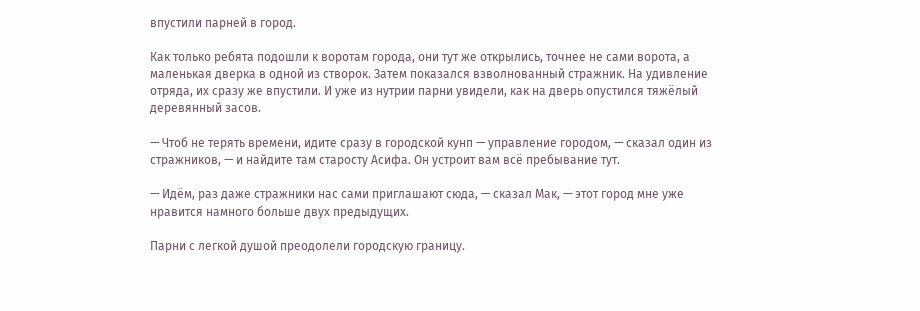впустили парней в город.

Как только ребята подошли к воротам города, они тут же открылись, точнее не сами ворота, а маленькая дверка в одной из створок. Затем показался взволнованный стражник. На удивление отряда, их сразу же впустили. И уже из нутрии парни увидели, как на дверь опустился тяжёлый деревянный засов.

— Чтоб не терять времени, идите сразу в городской кунп — управление городом, — сказал один из стражников, — и найдите там старосту Асифа. Он устроит вам всё пребывание тут.

— Идём, раз даже стражники нас сами приглашают сюда, — сказал Мак, — этот город мне уже нравится намного больше двух предыдущих.

Парни с легкой душой преодолели городскую границу.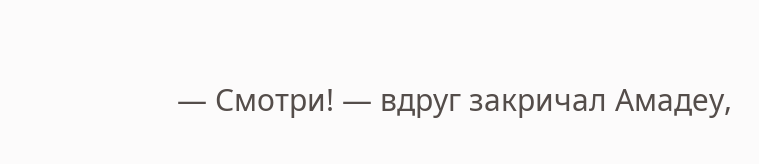— Смотри! — вдруг закричал Амадеу,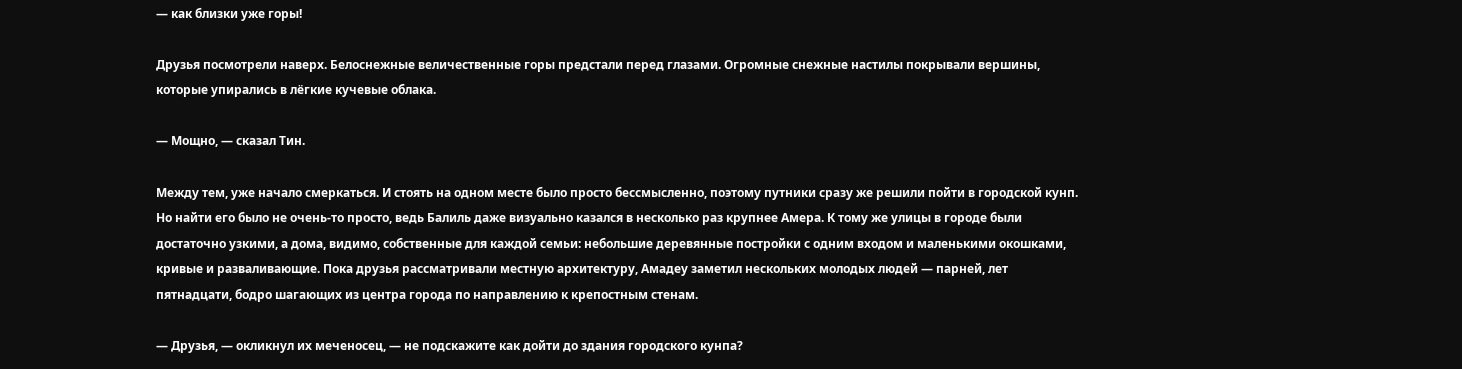— как близки уже горы!

Друзья посмотрели наверх. Белоснежные величественные горы предстали перед глазами. Огромные снежные настилы покрывали вершины, которые упирались в лёгкие кучевые облака.

— Мощно, — сказал Тин.

Между тем, уже начало смеркаться. И стоять на одном месте было просто бессмысленно, поэтому путники сразу же решили пойти в городской кунп. Но найти его было не очень-то просто, ведь Балиль даже визуально казался в несколько раз крупнее Амера. К тому же улицы в городе были достаточно узкими, а дома, видимо, собственные для каждой семьи: небольшие деревянные постройки с одним входом и маленькими окошками, кривые и разваливающие. Пока друзья рассматривали местную архитектуру, Амадеу заметил нескольких молодых людей — парней, лет пятнадцати, бодро шагающих из центра города по направлению к крепостным стенам.

— Друзья, — окликнул их меченосец, — не подскажите как дойти до здания городского кунпа?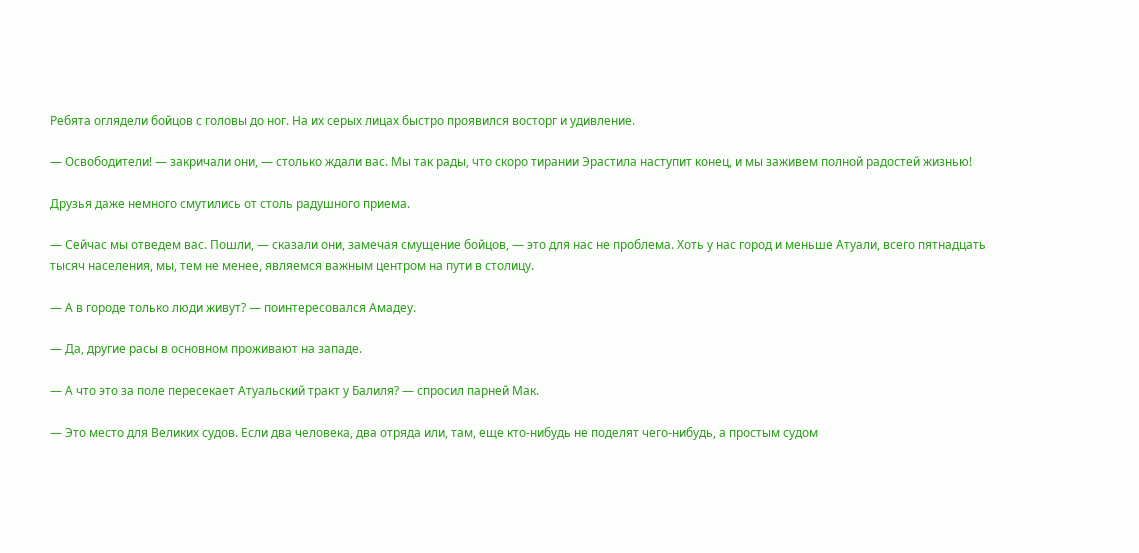Ребята оглядели бойцов с головы до ног. На их серых лицах быстро проявился восторг и удивление.

— Освободители! — закричали они, — столько ждали вас. Мы так рады, что скоро тирании Эрастила наступит конец, и мы заживем полной радостей жизнью!

Друзья даже немного смутились от столь радушного приема.

— Сейчас мы отведем вас. Пошли, — сказали они, замечая смущение бойцов, — это для нас не проблема. Хоть у нас город и меньше Атуали, всего пятнадцать тысяч населения, мы, тем не менее, являемся важным центром на пути в столицу.

— А в городе только люди живут? — поинтересовался Амадеу.

— Да, другие расы в основном проживают на западе.

— А что это за поле пересекает Атуальский тракт у Балиля? — спросил парней Мак.

— Это место для Великих судов. Если два человека, два отряда или, там, еще кто-нибудь не поделят чего-нибудь, а простым судом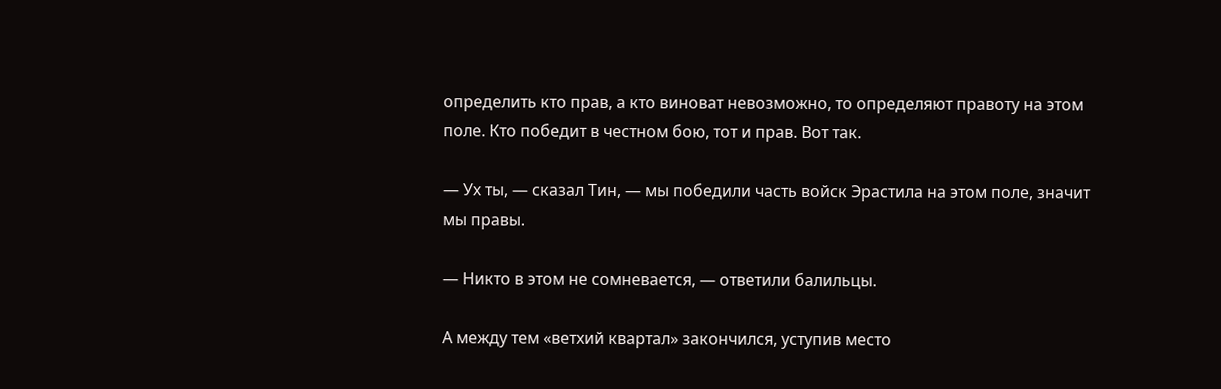определить кто прав, а кто виноват невозможно, то определяют правоту на этом поле. Кто победит в честном бою, тот и прав. Вот так.

— Ух ты, — сказал Тин, — мы победили часть войск Эрастила на этом поле, значит мы правы.

— Никто в этом не сомневается, — ответили балильцы.

А между тем «ветхий квартал» закончился, уступив место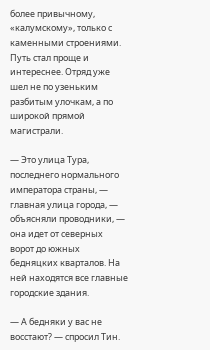более привычному, «калумскому», только с каменными строениями. Путь стал проще и интереснее. Отряд уже шел не по узеньким разбитым улочкам, а по широкой прямой магистрали.

— Это улица Тура, последнего нормального императора страны, — главная улица города, — объясняли проводники, — она идет от северных ворот до южных бедняцких кварталов. На ней находятся все главные городские здания.

— А бедняки у вас не восстают? — спросил Тин.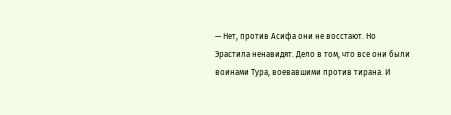— Нет, против Асифа они не восстают. Но Эрастила ненавидят. Дело в том, что все они были воинами Тура, воевавшими против тирана. И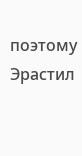поэтому Эрастил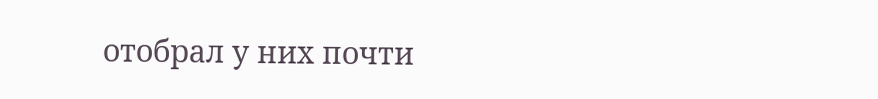отобрал у них почти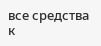все средства к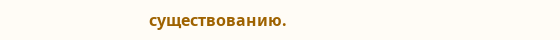существованию.